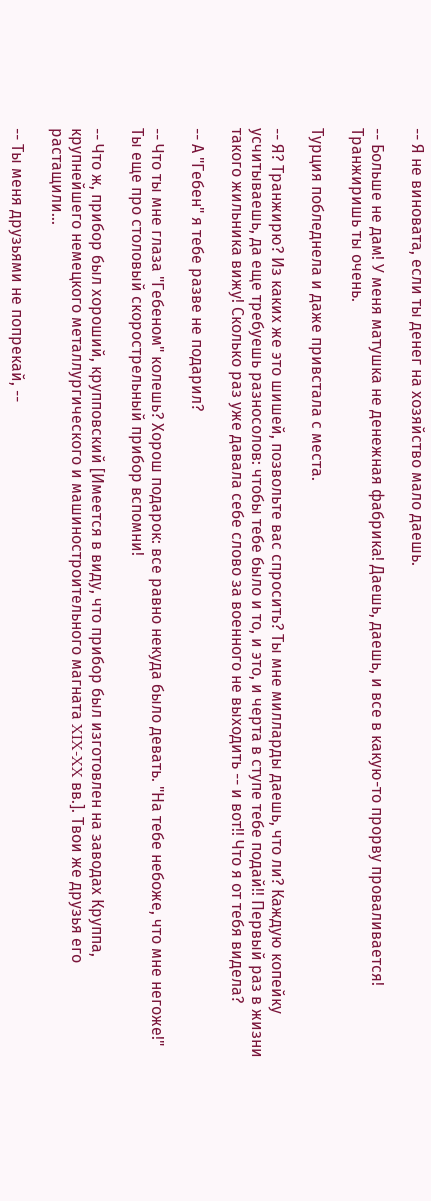-- Я не виновата, если ты денег на хозяйство мало даешь.

-- Больше не дам! У меня матушка не денежная фабрика! Даешь, даешь, и все в какую-то прорву проваливается! Транжиришь ты очень.

Турция побледнела и даже привстала с места.

-- Я? Транжирю? Из каких же это шишей, позвольте вас спросить? Ты мне милларды даешь, что ли? Каждую копейку усчитываешь, да еще требуешь разносолов: чтобы тебе было и то, и это, и черта в ступе тебе подай!! Первый раз в жизни такого жильника вижу! Сколько раз уже давала себе слово за военного не выходить -- и вот!! Что я от тебя видела?

-- А "Гебен" я тебе разве не подарил?

-- Что ты мне глаза "Гебеном" колешь? Хорош подарок: все равно некуда было девать. "На тебе небоже, что мне негоже!" Ты еще про столовый скорострельный прибор вспомни!

-- Что ж, прибор был хороший, крупповский [Имеется в виду, что прибор был изготовлен на заводах Круппа, крупнейшего немецкого металлургического и машиностроительного магната XIX-XX вв.]. Твои же друзья его растащили...

-- Ты меня друзьями не попрекай, --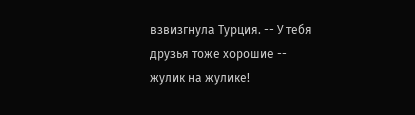взвизгнула Турция. -- У тебя друзья тоже хорошие -- жулик на жулике!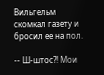Вильгельм скомкал газету и бросил ее на пол.

-- Ш-штос?! Мои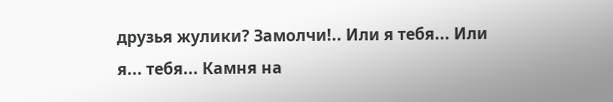друзья жулики? Замолчи!.. Или я тебя... Или я... тебя... Камня на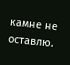камне не оставлю.